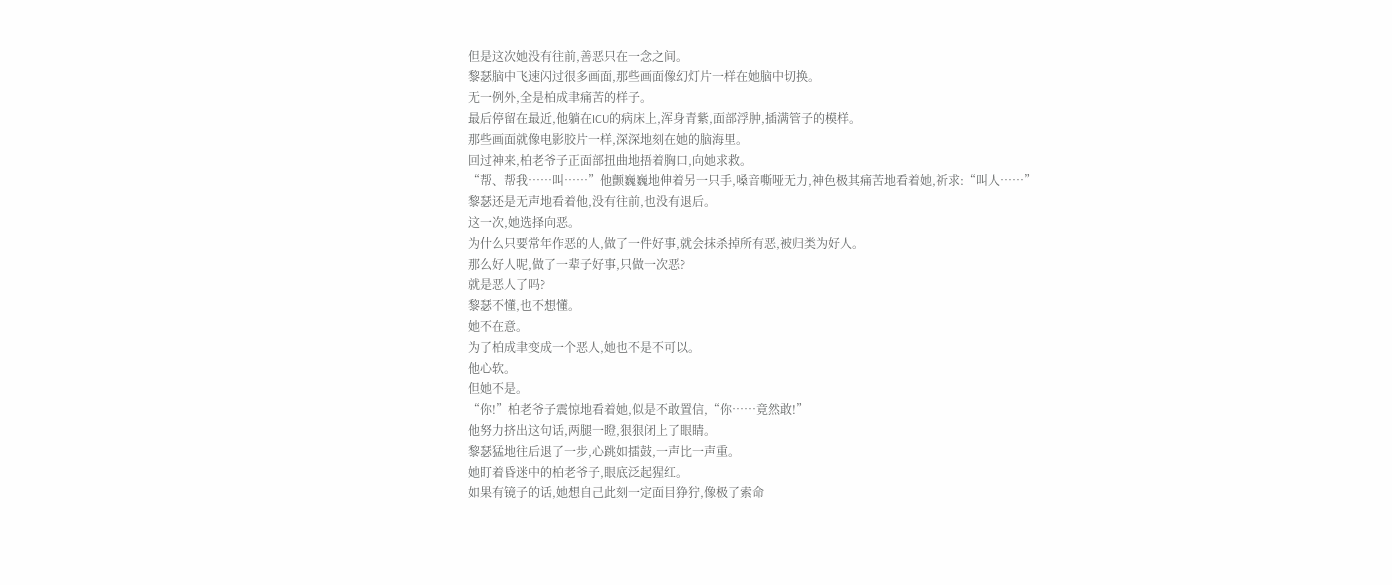但是这次她没有往前,善恶只在一念之间。
黎瑟脑中飞速闪过很多画面,那些画面像幻灯片一样在她脑中切换。
无一例外,全是柏成聿痛苦的样子。
最后停留在最近,他躺在ICU的病床上,浑身青紫,面部浮肿,插满管子的模样。
那些画面就像电影胶片一样,深深地刻在她的脑海里。
回过神来,柏老爷子正面部扭曲地捂着胸口,向她求救。
“帮、帮我……叫……”他颤巍巍地伸着另一只手,嗓音嘶哑无力,神色极其痛苦地看着她,祈求:“叫人……”
黎瑟还是无声地看着他,没有往前,也没有退后。
这一次,她选择向恶。
为什么只要常年作恶的人,做了一件好事,就会抹杀掉所有恶,被归类为好人。
那么好人呢,做了一辈子好事,只做一次恶?
就是恶人了吗?
黎瑟不懂,也不想懂。
她不在意。
为了柏成聿变成一个恶人,她也不是不可以。
他心软。
但她不是。
“你!”柏老爷子震惊地看着她,似是不敢置信,“你……竟然敢!”
他努力挤出这句话,两腿一瞪,狠狠闭上了眼睛。
黎瑟猛地往后退了一步,心跳如擂鼓,一声比一声重。
她盯着昏迷中的柏老爷子,眼底泛起猩红。
如果有镜子的话,她想自己此刻一定面目狰狞,像极了索命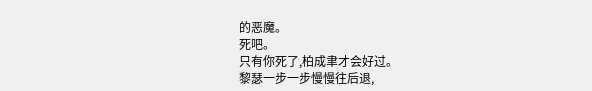的恶魔。
死吧。
只有你死了,柏成聿才会好过。
黎瑟一步一步慢慢往后退,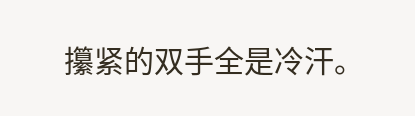攥紧的双手全是冷汗。